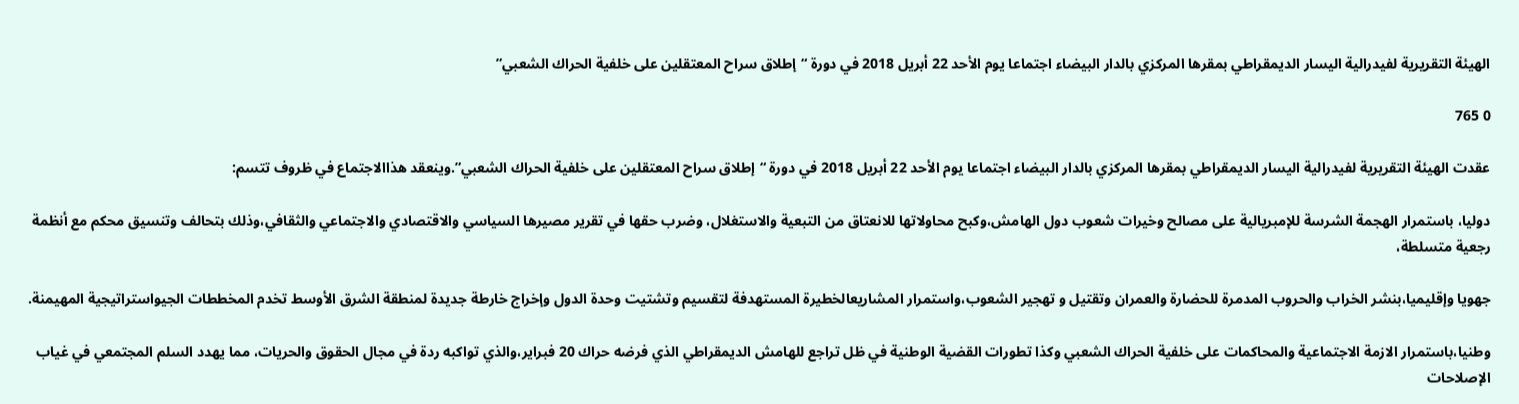الهيئة التقريرية لفيدرالية اليسار الديمقراطي بمقرها المركزي بالدار البيضاء اجتماعا يوم الأحد 22 أبريل 2018 في دورة “إطلاق سراح المعتقلين على خلفية الحراك الشعبي”

0 765

عقدت الهيئة التقريرية لفيدرالية اليسار الديمقراطي بمقرها المركزي بالدار البيضاء اجتماعا يوم الأحد 22 أبريل 2018 في دورة “إطلاق سراح المعتقلين على خلفية الحراك الشعبي”.وينعقد هذاالاجتماع في ظروف تتسم:

دوليا، باستمرار الهجمة الشرسة للإمبريالية على مصالح وخيرات شعوب دول الهامش،وكبح محاولاتها للانعتاق من التبعية والاستغلال، وضرب حقها في تقرير مصيرها السياسي والاقتصادي والاجتماعي والثقافي،وذلك بتحالف وتنسيق محكم مع أنظمة رجعية متسلطة،

جهويا وإقليميا،بنشر الخراب والحروب المدمرة للحضارة والعمران وتقتيل و تهجير الشعوب،واستمرار المشاريعالخطيرة المستهدفة لتقسيم وتشتيت وحدة الدول وإخراج خارطة جديدة لمنطقة الشرق الأوسط تخدم المخططات الجيواستراتيجية المهيمنة.

وطنيا،باستمرار الازمة الاجتماعية والمحاكمات على خلفية الحراك الشعبي وكذا تطورات القضية الوطنية في ظل تراجع للهامش الديمقراطي الذي فرضه حراك 20 فبراير،والذي تواكبه ردة في مجال الحقوق والحريات، مما يهدد السلم المجتمعي في غياب الإصلاحات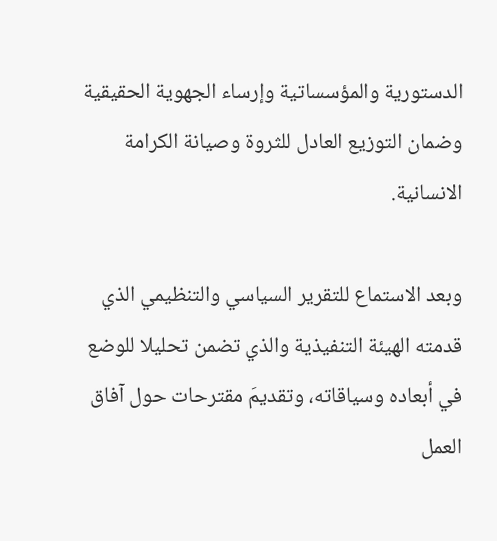الدستورية والمؤسساتية وإرساء الجهوية الحقيقية وضمان التوزيع العادل للثروة وصيانة الكرامة الانسانية.

وبعد الاستماع للتقرير السياسي والتنظيمي الذي قدمته الهيئة التنفيذية والذي تضمن تحليلا للوضع في أبعاده وسياقاته، وتقديمَ مقترحات حول آفاق العمل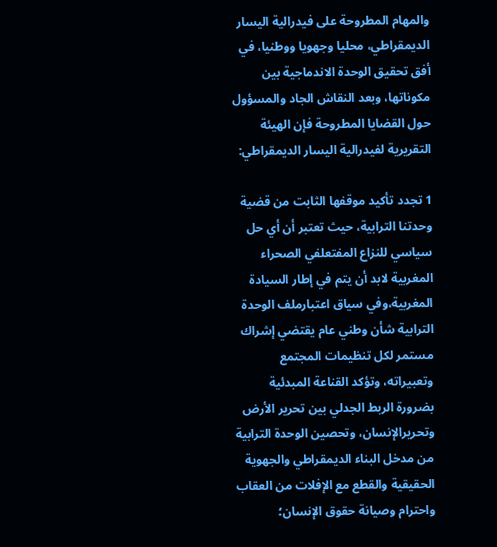والمهام المطروحة على فيدرالية اليسار الديمقراطي، محليا وجهويا ووطنيا، في أفق تحقيق الوحدة الاندماجية بين مكوناتها، وبعد النقاش الجاد والمسؤول حول القضايا المطروحة فإن الهيئة التقريرية لفيدرالية اليسار الديمقراطي:

1 تجدد تأكيد موقفها الثابت من قضية وحدتنا الترابية، حيث تعتبر أن أي حل سياسي للنزاع المفتعلفي الصحراء المغربية لابد أن يتم في إطار السيادة المغربية،وفي سياق اعتبارملف الوحدة الترابية شأن وطني عام يقتضي إشراك مستمر لكل تنظيمات المجتمع وتعبيراته، وتؤكد القناعة المبدئية بضرورة الربط الجدلي بين تحرير الأرض وتحريرالإنسان، وتحصين الوحدة الترابية من مدخل البناء الديمقراطي والجهوية الحقيقية والقطع مع الإفلات من العقاب واحترام وصيانة حقوق الإنسان؛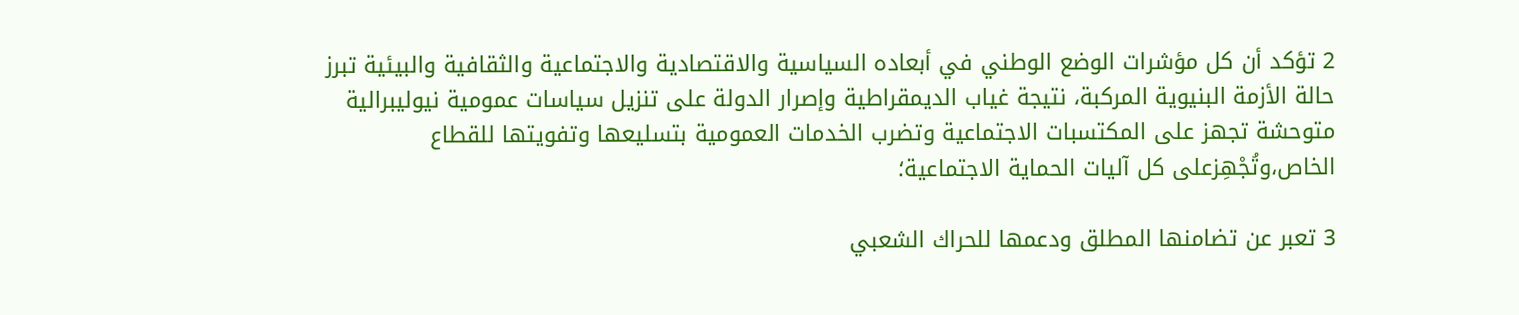2 تؤكد أن كل مؤشرات الوضع الوطني في أبعاده السياسية والاقتصادية والاجتماعية والثقافية والبيئية تبرز حالة الأزمة البنيوية المركبة، نتيجة غياب الديمقراطية وإصرار الدولة على تنزيل سياسات عمومية نيوليبرالية متوحشة تجهز على المكتسبات الاجتماعية وتضرب الخدمات العمومية بتسليعها وتفويتها للقطاع الخاص،وتُجْهِزعلى كل آليات الحماية الاجتماعية؛

3 تعبر عن تضامنها المطلق ودعمها للحراك الشعبي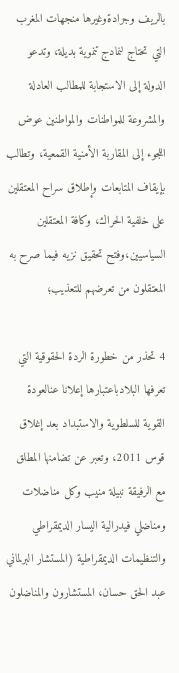بالريف وجرادةوغيرها منجهات المغرب التي تحتاج لنمادج تنموية بديلة، وتدعو الدولة إلى الاستجابة للمطالب العادلة والمشروعة للمواطنات والمواطنين عوض اللجوء إلى المقاربة الأمنية القمعية، وتطالب بإيقاف المتابعات وإطلاق سراح المعتقلين على خلفية الحراك، وكافة المعتقلين السياسيين،وفتح تحقيق نزيه فيما صرح به المعتقلون من تعرضهم للتعذيب؛

4 تحذر من خطورة الردة الحقوقية التي تعرفها البلادباعتبارها إعلانا عنالعودة القوية للسلطوية والاستبداد بعد إغلاق قوس 2011، وتعبر عن تضامنها المطلق مع الرفيقة نبيلة منيب وكل مناضلات ومناضلي فيدرالية اليسار الديمقراطي والتنظيمات الديمقراطية (المستشار البرلماني عبد الحق حسان، المستشارون والمناضلون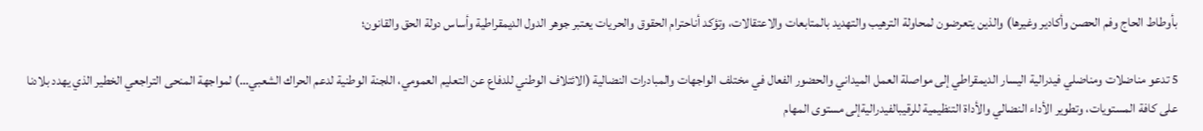بأوطاط الحاج وفم الحصن وأكادير وغيرها) والذين يتعرضون لمحاولة الترهيب والتهديد بالمتابعات والاعتقالات، وتؤكد أناحترام الحقوق والحريات يعتبر جوهر الدول الديمقراطية وأساس دولة الحق والقانون؛

5 تدعو مناضلات ومناضلي فيدرالية اليسار الديمقراطي إلى مواصلة العمل الميداني والحضور الفعال في مختلف الواجهات والمبادرات النضالية (الائتلاف الوطني للدفاع عن التعليم العمومي، اللجنة الوطنية لدعم الحراك الشعبي…) لمواجهة المنحى التراجعي الخطير الذي يهدد بلادنا على كافة المستويات، وتطوير الأداء النضالي والأداة التنظيمية للرقيبالفيدراليةإلى مستوى المهام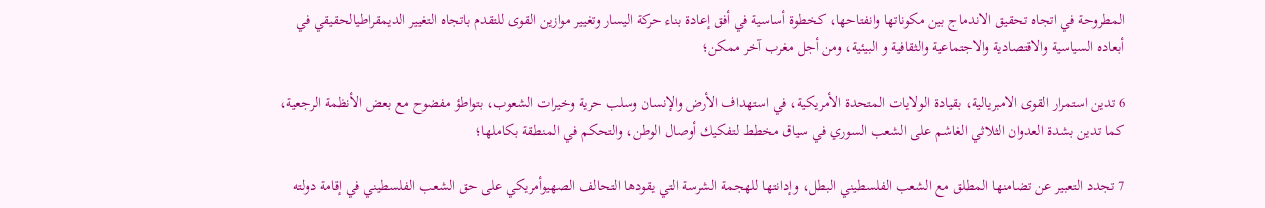المطروحة في اتجاه تحقيق الاندماج بين مكوناتها وانفتاحها، كخطوة أساسية في أفق إعادة بناء حركة اليسار وتغيير موازين القوى للتقدم باتجاه التغيير الديمقراطيالحقيقي في أبعاده السياسية والاقتصادية والاجتماعية والثقافية و البيئية، ومن أجل مغرب آخر ممكن؛

6 تدين استمرار القوى الامبريالية، بقيادة الولايات المتحدة الأمريكية، في استهداف الأرض والإنسان وسلب حرية وخيرات الشعوب، بتواطؤ مفضوح مع بعض الأنظمة الرجعية، كما تدين بشدة العدوان الثلاثي الغاشم على الشعب السوري في سياق مخطط لتفكيك أوصال الوطن، والتحكم في المنطقة بكاملها؛

7 تجدد التعبير عن تضامنها المطلق مع الشعب الفلسطيني البطل، وإدانتها للهجمة الشرسة التي يقودها التحالف الصهيوأمريكي على حق الشعب الفلسطيني في إقامة دولته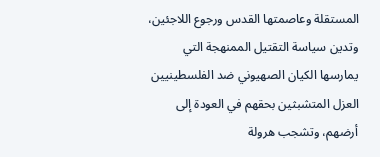المستقلة وعاصمتها القدس ورجوع اللاجئين، وتدين سياسة التقتيل الممنهجة التي يمارسها الكيان الصهيوني ضد الفلسطينيين العزل المتشبثين بحقهم في العودة إلى أرضهم، وتشجب هرولة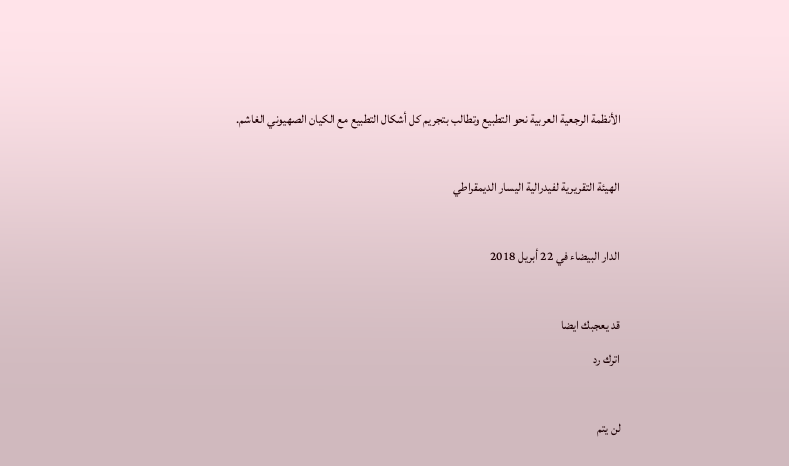الأنظمة الرجعية العربية نحو التطبيع وتطالب بتجريم كل أشكال التطبيع مع الكيان الصهيوني الغاشم.

الهيئة التقريرية لفيدرالية اليسار الديمقراطي

الدار البيضاء في 22 أبريل 2018

قد يعجبك ايضا
اترك رد

لن يتم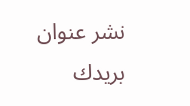نشر عنوان بريدك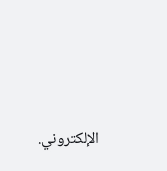الإلكتروني.